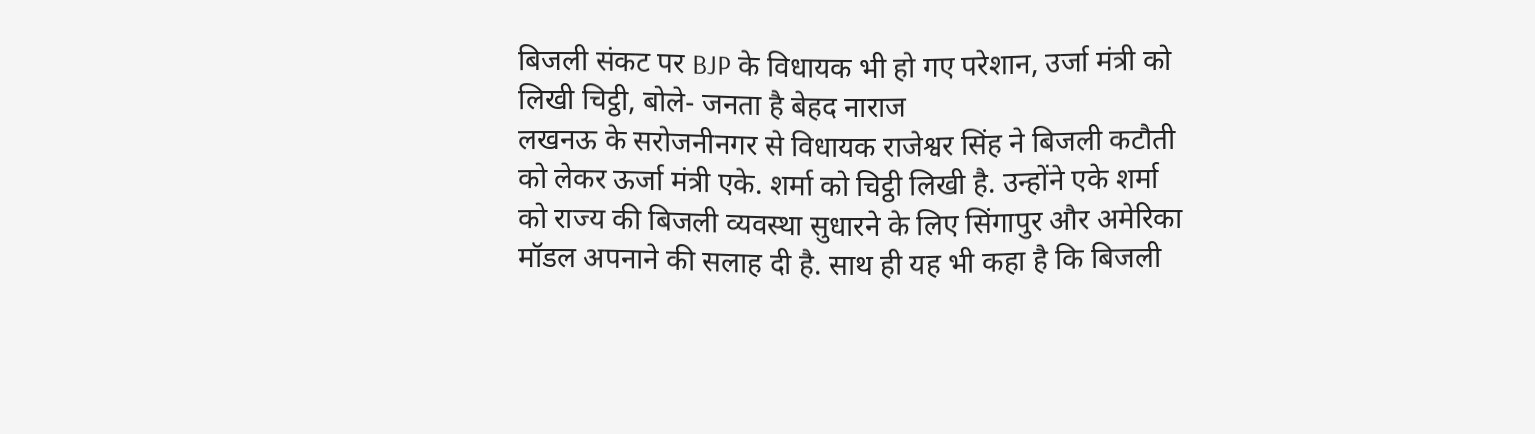बिजली संकट पर BJP के विधायक भी हो गए परेशान, उर्जा मंत्री को लिखी चिट्ठी, बोले- जनता है बेहद नाराज
लखनऊ के सरोजनीनगर से विधायक राजेश्वर सिंह ने बिजली कटौती को लेकर ऊर्जा मंत्री एके. शर्मा को चिट्ठी लिखी है. उन्होंने एके शर्मा को राज्य की बिजली व्यवस्था सुधारने के लिए सिंगापुर और अमेरिका मॉडल अपनाने की सलाह दी है. साथ ही यह भी कहा है कि बिजली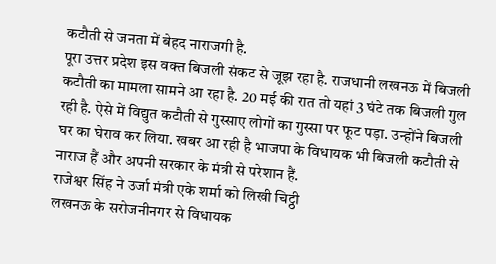कटौती से जनता में बेहद नाराजगी है.
पूरा उत्तर प्रदेश इस वक्त बिजली संकट से जूझ रहा है. राजधानी लखनऊ में बिजली कटौती का मामला सामने आ रहा है. 20 मई की रात तो यहां 3 घंटे तक बिजली गुल रही है. ऐसे में विद्युत कटौती से गुस्साए लोगों का गुस्सा पर फूट पड़ा. उन्होंने बिजली घर का घेराव कर लिया. खबर आ रही है भाजपा के विधायक भी बिजली कटौती से नाराज हैं और अपनी सरकार के मंत्री से परेशान हैं.
राजेश्वर सिंह ने उर्जा मंत्री एके शर्मा को लिखी चिट्ठी
लखनऊ के सरोजनीनगर से विधायक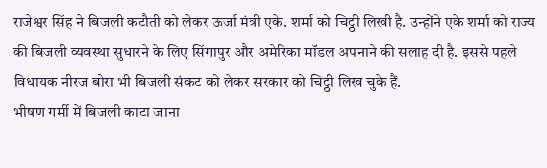राजेश्वर सिंह ने बिजली कटौती को लेकर ऊर्जा मंत्री एके. शर्मा को चिट्ठी लिखी है. उन्होंने एके शर्मा को राज्य की बिजली व्यवस्था सुधारने के लिए सिंगापुर और अमेरिका मॉडल अपनाने की सलाह दी है. इससे पहले विधायक नीरज बोरा भी बिजली संकट को लेकर सरकार को चिट्ठी लिख चुके हैं.
भीषण गर्मी में बिजली काटा जाना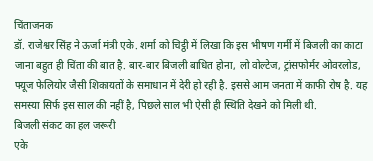चिंताजनक
डॉ. राजेश्वर सिंह ने ऊर्जा मंत्री एके. शर्मा को चिट्ठी में लिखा कि इस भीषण गर्मी में बिजली का काटा जाना बहुत ही चिंता की बात है. बार-बार बिजली बाधित होना, लो वोल्टेज, ट्रांसफोर्मर ओवरलोड, फ्यूज फेलियोर जैसी शिकायतों के समाधान में देरी हो रही है. इससे आम जनता में काफी रोष है. यह समस्या सिर्फ इस साल की नहीं है, पिछले साल भी ऐसी ही स्थिति देखने को मिली थी.
बिजली संकट का हल जरूरी
एके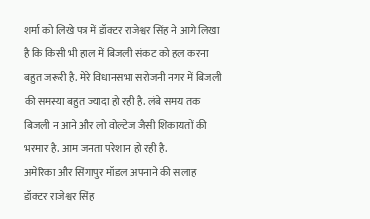शर्मा को लिखे पत्र में डॉक्टर राजेश्वर सिंह ने आगे लिखा है कि किसी भी हाल में बिजली संकट को हल करना बहुत जरूरी है. मेरे विधानसभा सरोजनी नगर में बिजली की समस्या बहुत ज्यादा हो रही है. लंबे समय तक बिजली न आने और लो वोल्टेज जैसी शिकायतों की भरमार है. आम जनता परेशान हो रही है.
अमेरिका और सिंगापुर मॉडल अपनाने की सलाह
डॉक्टर राजेश्वर सिंह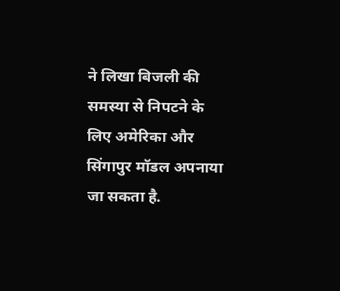ने लिखा बिजली की समस्या से निपटने के लिए अमेरिका और सिंगापुर मॉडल अपनाया जा सकता है.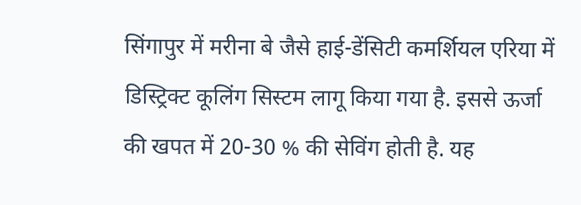सिंगापुर में मरीना बे जैसे हाई-डेंसिटी कमर्शियल एरिया में डिस्ट्रिक्ट कूलिंग सिस्टम लागू किया गया है. इससे ऊर्जा की खपत में 20-30 % की सेविंग होती है. यह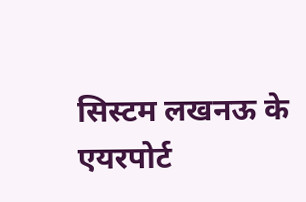सिस्टम लखनऊ के एयरपोर्ट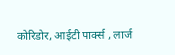कोरिडोर, आईटी पार्क्स , लार्ज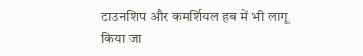टाउनशिप और कमर्शियल हब में भी लागू किया जा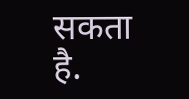सकता है.